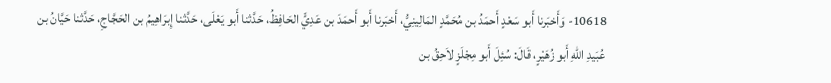10618- وَأَخبَرنا أَبو سَعْدٍ أَحمَدُ بن مُحَمَّدٍ المَالِينِيُّ، أَخبَرنا أَبو أَحمَدَ بن عَدِيٍّ الحَافِظُ، حَدَّثنا أَبو يَعْلَى، حَدَّثنا إِبرَاهِيمُ بن الحَجَّاجِ، حَدَّثنا حَيَّانُ بن عُبَيدِ اللهِ أَبو زُهَيْرٍ، قَالَ: سُئِلَ أَبو مِجْلَزٍ لاَحِقُ بن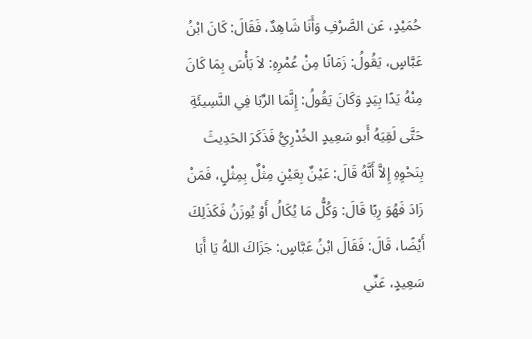حُمَيْدٍ، عَن الصَّرْفِ وَأَنَا شَاهِدٌ، فَقَالَ: كَانَ ابْنُ عَبَّاسٍ، يَقُولُ: زَمَانًا مِنْ عُمْرِهِ: لاَ بَأْسَ بِمَا كَانَ مِنْهُ يَدًا بِيَدٍ وَكَانَ يَقُولُ: إِنَّمَا الرِّبَا فِي النَّسِيئَةِ حَتَّى لَقِيَهُ أَبو سَعِيدٍ الخُدْرِيُّ فَذَكَرَ الحَدِيثَ بِنَحْوِهِ إِلاَّ أَنَّهُ قَالَ: عَيْنٌ بِعَيْنٍ مِثْلٌ بِمِثْلٍ، فَمَنْ زَادَ فَهُوَ رِبًا قَالَ: وَكُلُّ مَا يُكَالُ أَوْ يُوزَنُ فَكَذَلِكَ أَيْضًا، قَالَ: فَقَالَ ابْنُ عَبَّاسٍ: جَزَاكَ اللهُ يَا أَبَا سَعِيدٍ، عَنِّي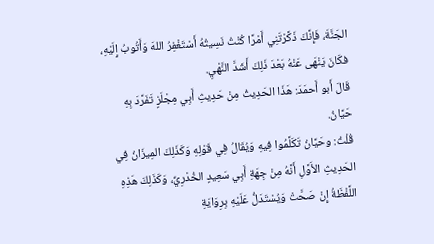الجَنَّةَ، فَإِنَّكَ ذَكَّرْتَنِي أَمْرًا كُنْتُ نَسِيتُهُ أَسْتَغْفِرُ اللهَ وَأَتُوبُ إِلَيْهِ، فكَانَ يَنْهَى عَنْهُ بَعْدَ ذَلِكَ أَشَدَّ النَّهْيِ.
قَالَ أَبو أَحمَدَ: هَذَا الحَدِيثُ مِنْ حَدِيثِ أَبِي مِجْلَزٍ تَفَرَّدَ بِهِ حَيَّانُ.
قُلْتُ: وحَيَّانُ تَكَلَّمُوا فِيهِ وَيُقَالُ فِي قَوْلِهِ وَكَذَلِكَ المِيزَانُ فِي الحَدِيثِ الأَوَّلِ أَنَّهُ مِنْ جِهَةِ أَبِي سَعِيدٍ الخُدْرِيِّ، وَكَذَلِكَ هَذِهِ اللَّفْظَةُ إِنْ صَحَّتْ وَيُسْتَدَلُّ عَلَيْهِ بِرِوَايَةِ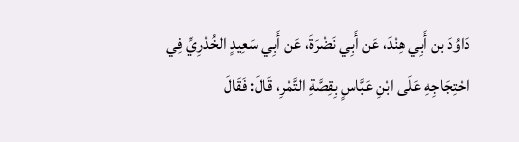دَاوُدَ بن أَبِي هِنْدَ، عَن أَبِي نَضْرَةَ، عَن أَبِي سَعِيدٍ الخُدْرِيِّ فِي احْتِجَاجِهِ عَلَى ابْنِ عَبَّاسٍ بِقِصَّةِ التَّمْرِ، قَالَ: فَقَالَ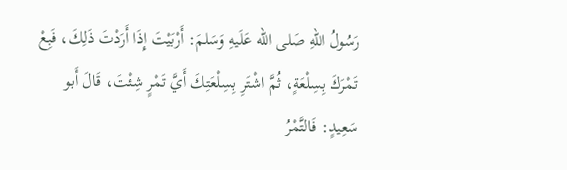رَسُولُ اللهِ صَلى الله عَلَيهِ وَسَلمَ: أَرْبَيْتَ إِذَا أَرَدْتَ ذَلِكَ، فَبِعْ تَمْرَكَ بِسِلْعَةٍ، ثُمَّ اشْتَرِ بِسِلْعَتِكَ أَيَّ تَمْرٍ شِئْتَ، قَالَ أَبو سَعِيدٍ: فَالتَّمْرُ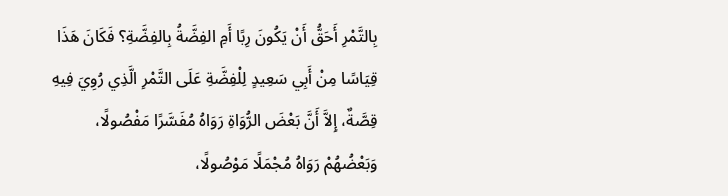بِالتَّمْرِ أَحَقُّ أَنْ يَكُونَ رِبًا أَمِ الفِضَّةُ بِالفِضَّةِ؟ فَكَانَ هَذَا قِيَاسًا مِنْ أَبِي سَعِيدٍ لِلْفِضَّةِ عَلَى التَّمْرِ الَّذِي رُوِيَ فِيهِ قِصَّةٌ، إِلاَّ أَنَّ بَعْضَ الرُّوَاةِ رَوَاهُ مُفَسَّرًا مَفْصُولًا، وَبَعْضُهُمْ رَوَاهُ مُجْمَلًا مَوْصُولًا،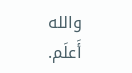والله أَعلَم.